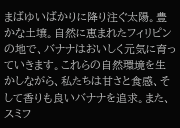まばゆいばかりに降り注ぐ太陽。豊かな土壌。自然に恵まれたフィリピンの地で、バナナはおいしく元気に育っていきます。これらの自然環境を生かしながら、私たちは甘さと食感、そして香りも良いバナナを追求。また、スミフ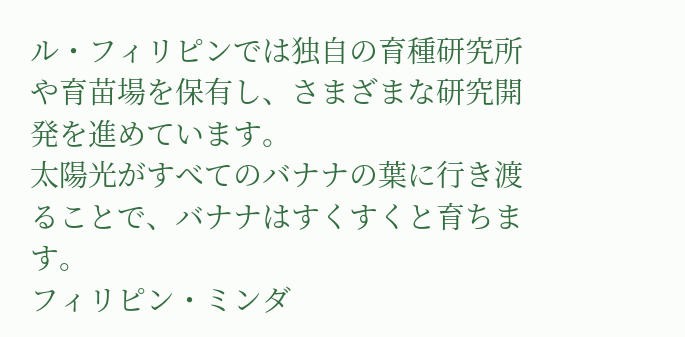ル・フィリピンでは独自の育種研究所や育苗場を保有し、さまざまな研究開発を進めています。
太陽光がすべてのバナナの葉に行き渡ることで、バナナはすくすくと育ちます。
フィリピン・ミンダ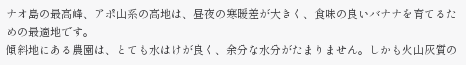ナオ島の最高峰、アポ山系の高地は、昼夜の寒暖差が大きく、食味の良いバナナを育てるための最適地です。
傾斜地にある農園は、とても水はけが良く、余分な水分がたまりません。しかも火山灰質の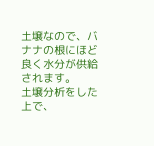土壌なので、バナナの根にほど良く水分が供給されます。
土壌分析をした上で、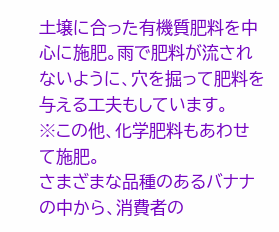土壌に合った有機質肥料を中心に施肥。雨で肥料が流されないように、穴を掘って肥料を与える工夫もしています。
※この他、化学肥料もあわせて施肥。
さまざまな品種のあるバナナの中から、消費者の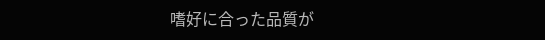嗜好に合った品質が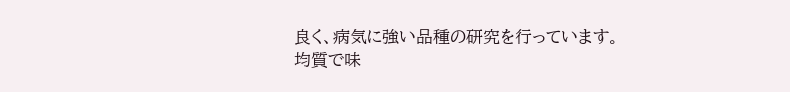良く、病気に強い品種の研究を行っています。
均質で味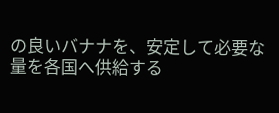の良いバナナを、安定して必要な量を各国へ供給する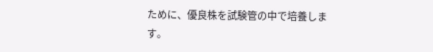ために、優良株を試験管の中で培養します。